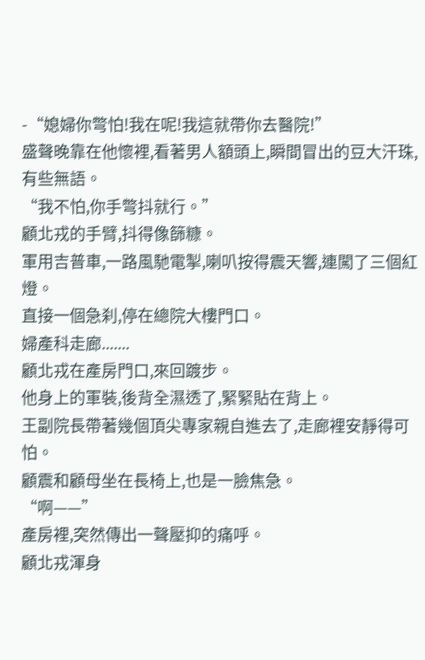-“媳婦你彆怕!我在呢!我這就帶你去醫院!”
盛聲晚靠在他懷裡,看著男人額頭上,瞬間冒出的豆大汗珠,有些無語。
“我不怕,你手彆抖就行。”
顧北戎的手臂,抖得像篩糠。
軍用吉普車,一路風馳電掣,喇叭按得震天響,連闖了三個紅燈。
直接一個急刹,停在總院大樓門口。
婦產科走廊.......
顧北戎在產房門口,來回踱步。
他身上的軍裝,後背全濕透了,緊緊貼在背上。
王副院長帶著幾個頂尖專家親自進去了,走廊裡安靜得可怕。
顧震和顧母坐在長椅上,也是一臉焦急。
“啊——”
產房裡,突然傳出一聲壓抑的痛呼。
顧北戎渾身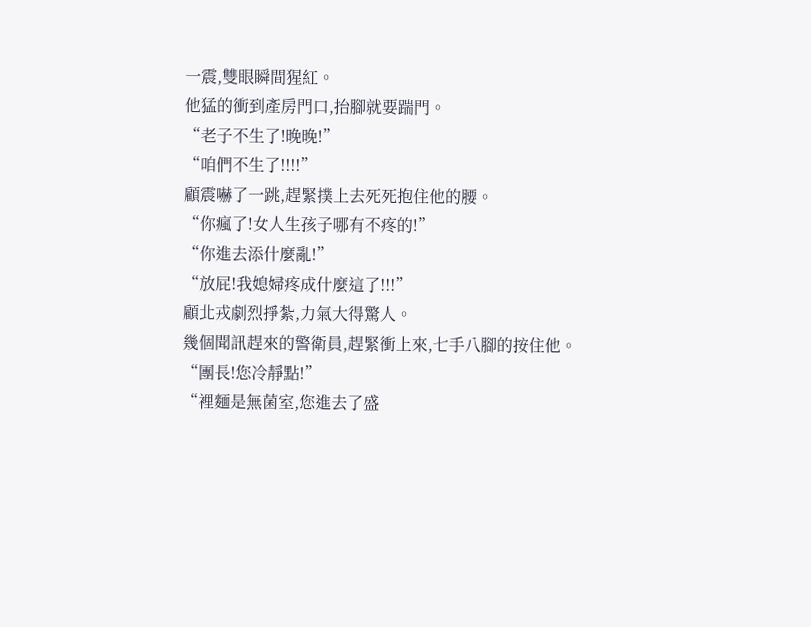一震,雙眼瞬間猩紅。
他猛的衝到產房門口,抬腳就要踹門。
“老子不生了!晚晚!”
“咱們不生了!!!!”
顧震嚇了一跳,趕緊撲上去死死抱住他的腰。
“你瘋了!女人生孩子哪有不疼的!”
“你進去添什麼亂!”
“放屁!我媳婦疼成什麼這了!!!”
顧北戎劇烈掙紮,力氣大得驚人。
幾個聞訊趕來的警衛員,趕緊衝上來,七手八腳的按住他。
“團長!您冷靜點!”
“裡麵是無菌室,您進去了盛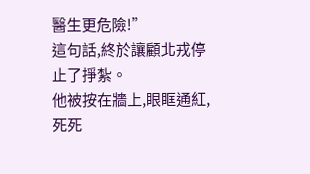醫生更危險!”
這句話,終於讓顧北戎停止了掙紮。
他被按在牆上,眼眶通紅,死死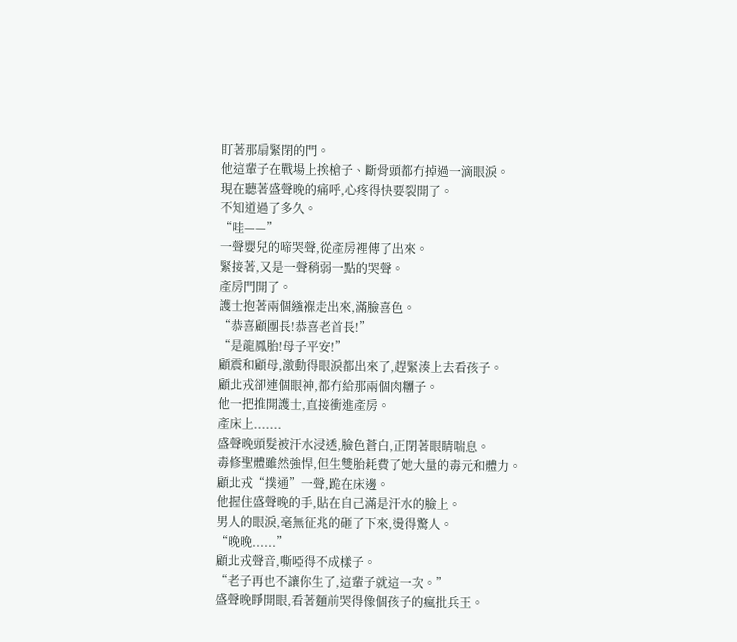盯著那扇緊閉的門。
他這輩子在戰場上挨槍子、斷骨頭都冇掉過一滴眼淚。
現在聽著盛聲晚的痛呼,心疼得快要裂開了。
不知道過了多久。
“哇——”
一聲嬰兒的啼哭聲,從產房裡傳了出來。
緊接著,又是一聲稍弱一點的哭聲。
產房門開了。
護士抱著兩個繈褓走出來,滿臉喜色。
“恭喜顧團長!恭喜老首長!”
“是龍鳳胎!母子平安!”
顧震和顧母,激動得眼淚都出來了,趕緊湊上去看孩子。
顧北戎卻連個眼神,都冇給那兩個肉糰子。
他一把推開護士,直接衝進產房。
產床上.......
盛聲晚頭髮被汗水浸透,臉色蒼白,正閉著眼睛喘息。
毒修聖體雖然強悍,但生雙胎耗費了她大量的毒元和體力。
顧北戎“撲通”一聲,跪在床邊。
他握住盛聲晚的手,貼在自己滿是汗水的臉上。
男人的眼淚,毫無征兆的砸了下來,燙得驚人。
“晚晚......”
顧北戎聲音,嘶啞得不成樣子。
“老子再也不讓你生了,這輩子就這一次。”
盛聲晚睜開眼,看著麵前哭得像個孩子的瘋批兵王。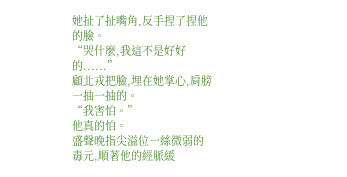她扯了扯嘴角,反手捏了捏他的臉。
“哭什麼,我這不是好好的......”
顧北戎把臉,埋在她掌心,肩膀一抽一抽的。
“我害怕。”
他真的怕。
盛聲晚指尖溢位一絲微弱的毒元,順著他的經脈緩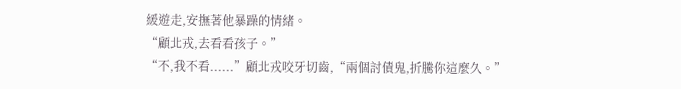緩遊走,安撫著他暴躁的情緒。
“顧北戎,去看看孩子。”
“不,我不看......”顧北戎咬牙切齒,“兩個討債鬼,折騰你這麼久。”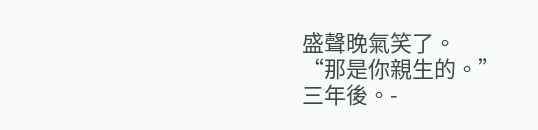盛聲晚氣笑了。
“那是你親生的。”
三年後。-